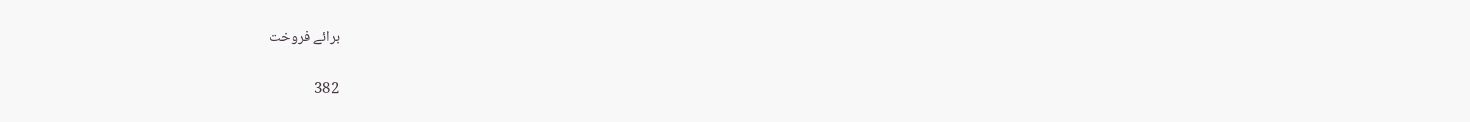برائے فروخت

382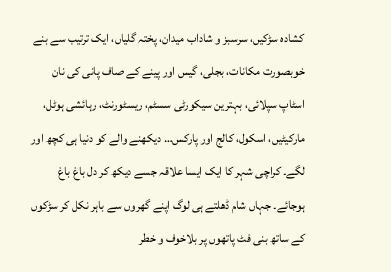کشادہ سڑکیں، سرسبز و شاداب میدان، پختہ گلیاں، ایک ترتیب سے بنے خوبصورت مکانات، بجلی، گیس اور پینے کے صاف پانی کی نان اسٹاپ سپلائی، بہترین سیکورٹی سسٹم، ریسٹورنٹ، رہائشی ہوٹل، مارکیٹیں، اسکول، کالج اور پارکس… دیکھنے والے کو دنیا ہی کچھ اور لگے۔ کراچی شہر کا ایک ایسا علاقہ جسے دیکھ کر دل باغ باغ ہوجائے۔ جہاں شام ڈھلتے ہی لوگ اپنے گھروں سے باہر نکل کر سڑکوں کے ساتھ بنی فٹ پاتھوں پر بلاخوف و خطر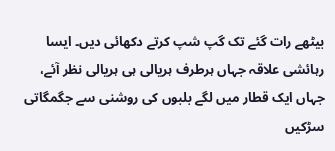بیٹھے رات گئے تک گپ شپ کرتے دکھائی دیں۔ ایسا رہائشی علاقہ جہاں ہرطرف ہریالی ہی ہریالی نظر آئے، جہاں ایک قطار میں لگے بلبوں کی روشنی سے جگمگاتی سڑکیں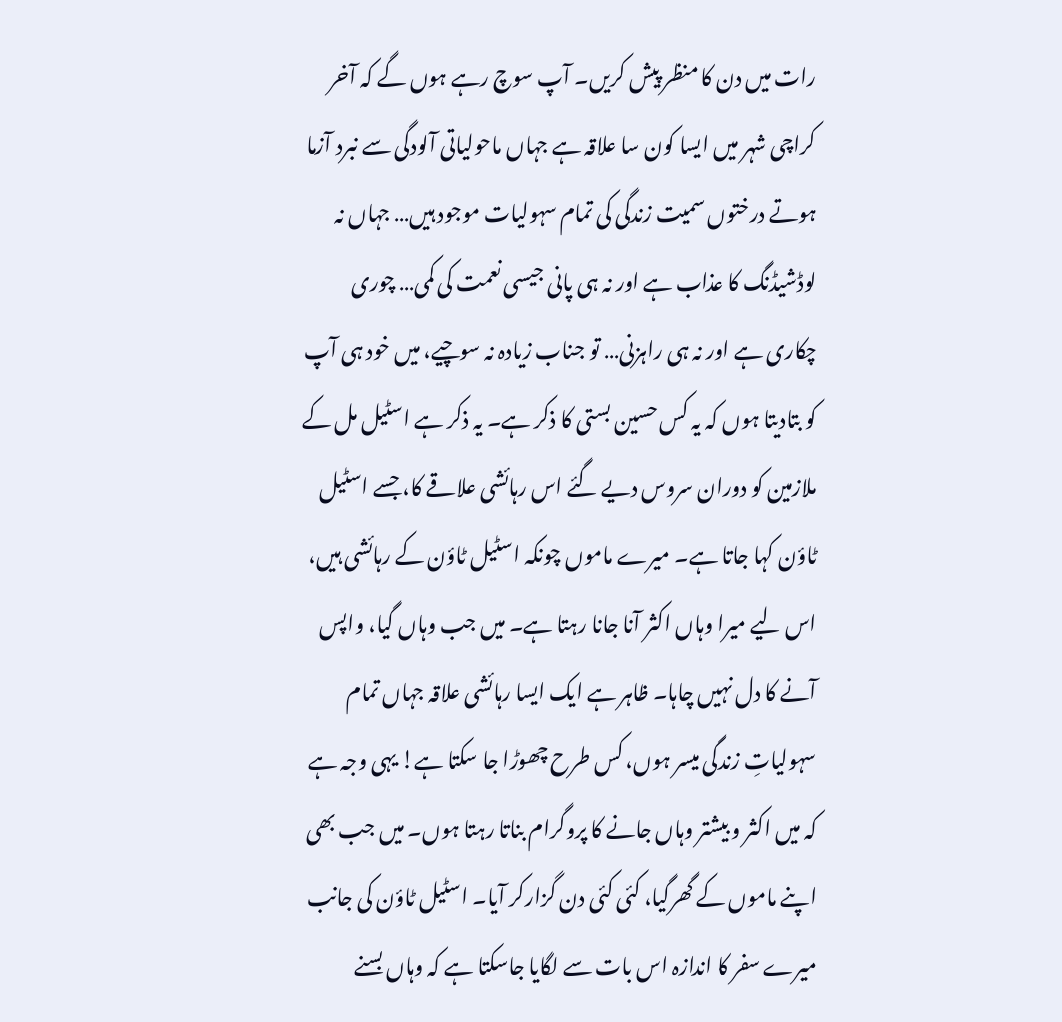رات میں دن کا منظر پیش کریں۔ آپ سوچ رہے ہوں گے کہ آخر کراچی شہر میں ایسا کون سا علاقہ ہے جہاں ماحولیاتی آلودگی سے نبرد آزما ہوتے درختوں سمیت زندگی کی تمام سہولیات موجود ہیں… جہاں نہ لوڈشیڈنگ کا عذاب ہے اور نہ ہی پانی جیسی نعمت کی کمی… چوری چکاری ہے اور نہ ہی راہزنی… تو جناب زیادہ نہ سوچیے، میں خود ہی آپ کو بتادیتا ہوں کہ یہ کس حسین بستی کا ذکر ہے۔ یہ ذکر ہے اسٹیل مل کے ملازمین کو دوران سروس دیے گئے اس رہائشی علاقے کا، جسے اسٹیل ٹاؤن کہا جاتا ہے۔ میرے ماموں چونکہ اسٹیل ٹاؤن کے رہائشی ہیں، اس لیے میرا وہاں اکثر آنا جانا رہتا ہے۔ میں جب وہاں گیا، واپس آنے کا دل نہیں چاہا۔ ظاہر ہے ایک ایسا رہائشی علاقہ جہاں تمام سہولیاتِ زندگی میسر ہوں، کس طرح چھوڑا جا سکتا ہے! یہی وجہ ہے کہ میں اکثر و بیشتر وہاں جانے کا پروگرام بناتا رہتا ہوں۔ میں جب بھی اپنے ماموں کے گھرگیا، کئی کئی دن گزارکر آیا۔ اسٹیل ٹاؤن کی جانب میرے سفر کا اندازہ اس بات سے لگایا جاسکتا ہے کہ وہاں بسنے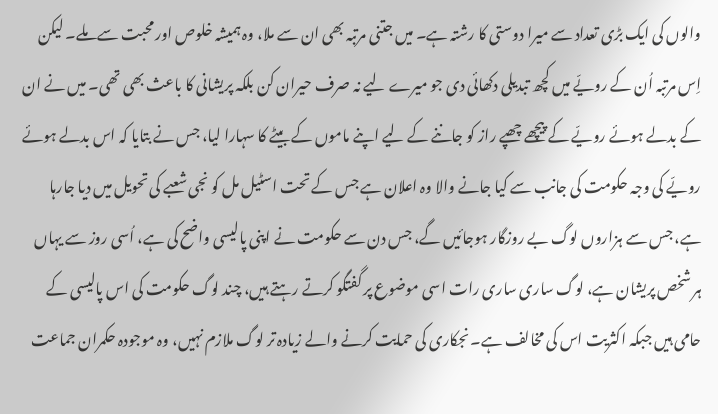والوں کی ایک بڑی تعداد سے میرا دوستی کا رشتہ ہے۔ میں جتنی مرتبہ بھی ان سے ملا، وہ ہمیشہ خلوص اور محبت سے ملے۔ لیکن اِس مرتبہ اُن کے رویّے میں کچھ تبدیلی دکھائی دی جو میرے لیے نہ صرف حیران کن بلکہ پریشانی کا باعث بھی تھی۔ میں نے ان کے بدلے ہوئے رویّے کے پیچھے چھپے راز کو جاننے کے لیے اپنے ماموں کے بیٹے کا سہارا لیا، جس نے بتایا کہ اس بدلے ہوئے رویّے کی وجہ حکومت کی جانب سے کیا جانے والا وہ اعلان ہے جس کے تحت اسٹیل مل کو نجی شعبے کی تحویل میں دیا جارہا ہے، جس سے ہزاروں لوگ بے روزگار ہوجائیں گے، جس دن سے حکومت نے اپنی پالیسی واضح کی ہے، اُسی روز سے یہاں ہر شخص پریشان ہے، لوگ ساری ساری رات اسی موضوع پر گفتگو کرتے رہتے ہیں، چند لوگ حکومت کی اس پالیسی کے حامی ہیں جبکہ اکثریت اس کی مخالف ہے۔ نجکاری کی حمایت کرنے والے زیادہ تر لوگ ملازم نہیں، وہ موجودہ حکمران جماعت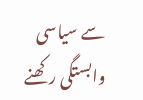سے سیاسی وابستگی رکھنے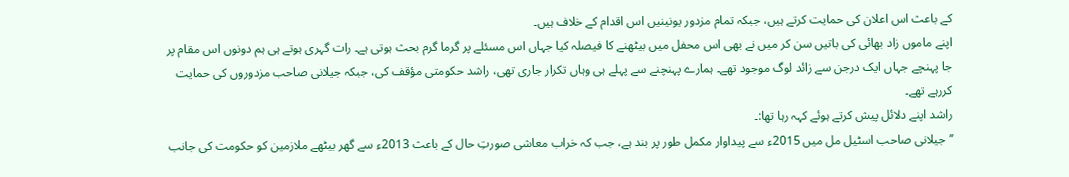کے باعث اس اعلان کی حمایت کرتے ہیں، جبکہ تمام مزدور یونینیں اس اقدام کے خلاف ہیں۔
اپنے ماموں زاد بھائی کی باتیں سن کر میں نے بھی اس محفل میں بیٹھنے کا فیصلہ کیا جہاں اس مسئلے پر گرما گرم بحث ہوتی ہے۔ رات گہری ہوتے ہی ہم دونوں اس مقام پر جا پہنچے جہاں ایک درجن سے زائد لوگ موجود تھے۔ ہمارے پہنچنے سے پہلے ہی وہاں تکرار جاری تھی، راشد حکومتی مؤقف کی، جبکہ جیلانی صاحب مزدوروں کی حمایت کررہے تھے۔
راشد اپنے دلائل پیش کرتے ہوئے کہہ رہا تھا:۔
’’جیلانی صاحب اسٹیل مل میں 2015ء سے پیداوار مکمل طور پر بند ہے، جب کہ خراب معاشی صورتِ حال کے باعث 2013ء سے گھر بیٹھے ملازمین کو حکومت کی جانب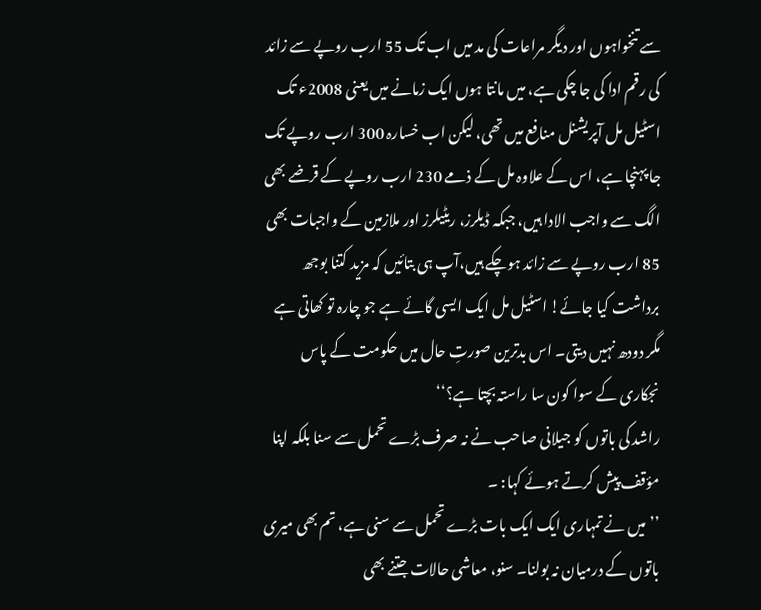سے تنخواہوں اور دیگر مراعات کی مد میں اب تک 55 ارب روپے سے زائد کی رقم ادا کی جا چکی ہے، میں مانتا ہوں ایک زمانے میں یعنی 2008ء تک اسٹیل مل آپریشنل منافع میں تھی، لیکن اب خسارہ 300 ارب روپے تک جا پہنچا ہے، اس کے علاوہ مل کے ذمے 230 ارب روپے کے قرضے بھی الگ سے واجب الادا ہیں، جبکہ ڈیلرز، ریٹیلرز اور ملازمین کے واجبات بھی 85 ارب روپے سے زائد ہوچکے ہیں،آپ ہی بتائیں کہ مزید کتنا بوجھ برداشت کیا جائے! اسٹیل مل ایک ایسی گائے ہے جو چارہ تو کھاتی ہے مگر دودھ نہیں دیتی۔ اس بدترین صورتِ حال میں حکومت کے پاس نجکاری کے سوا کون سا راستہ بچتا ہے؟‘‘
راشد کی باتوں کو جیلانی صاحب نے نہ صرف بڑے تحمل سے سنا بلکہ اپنا مؤقف پیش کرتے ہوئے کہا: ۔
’’میں نے تمہاری ایک ایک بات بڑے تحمل سے سنی ہے، تم بھی میری باتوں کے درمیان نہ بولنا۔ سنو، معاشی حالات جتنے بھی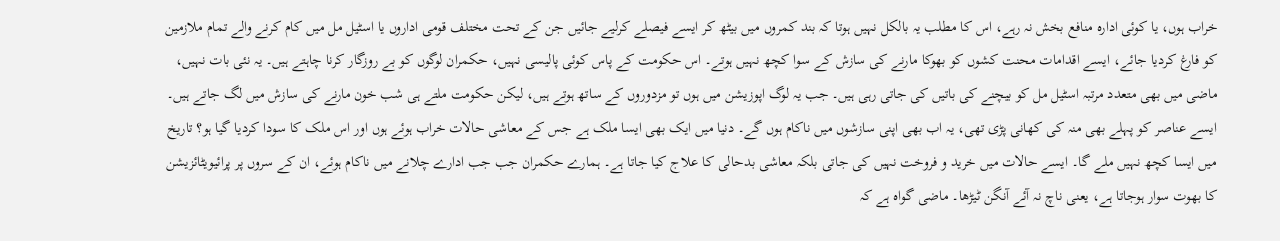خراب ہوں، یا کوئی ادارہ منافع بخش نہ رہے، اس کا مطلب یہ بالکل نہیں ہوتا کہ بند کمروں میں بیٹھ کر ایسے فیصلے کرلیے جائیں جن کے تحت مختلف قومی اداروں یا اسٹیل مل میں کام کرنے والے تمام ملازمین کو فارغ کردیا جائے، ایسے اقدامات محنت کشوں کو بھوکا مارنے کی سازش کے سوا کچھ نہیں ہوتے۔ اس حکومت کے پاس کوئی پالیسی نہیں، حکمران لوگوں کو بے روزگار کرنا چاہتے ہیں۔ یہ نئی بات نہیں، ماضی میں بھی متعدد مرتبہ اسٹیل مل کو بیچنے کی باتیں کی جاتی رہی ہیں۔ جب یہ لوگ اپوزیشن میں ہوں تو مزدوروں کے ساتھ ہوتے ہیں، لیکن حکومت ملتے ہی شب خون مارنے کی سازش میں لگ جاتے ہیں۔ ایسے عناصر کو پہلے بھی منہ کی کھانی پڑی تھی، یہ اب بھی اپنی سازشوں میں ناکام ہوں گے۔ دنیا میں ایک بھی ایسا ملک ہے جس کے معاشی حالات خراب ہوئے ہوں اور اس ملک کا سودا کردیا گیا ہو؟ تاریخ میں ایسا کچھ نہیں ملے گا۔ ایسے حالات میں خرید و فروخت نہیں کی جاتی بلکہ معاشی بدحالی کا علاج کیا جاتا ہے۔ ہمارے حکمران جب جب ادارے چلانے میں ناکام ہوئے، ان کے سروں پر پرائیویٹائزیشن کا بھوت سوار ہوجاتا ہے، یعنی ناچ نہ آئے آنگن ٹیڑھا۔ ماضی گواہ ہے کہ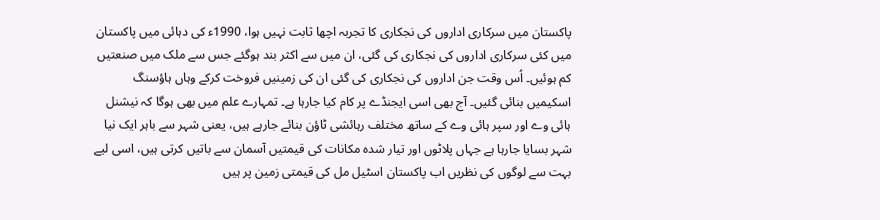پاکستان میں سرکاری اداروں کی نجکاری کا تجربہ اچھا ثابت نہیں ہوا، 1990ء کی دہائی میں پاکستان میں کئی سرکاری اداروں کی نجکاری کی گئی، ان میں سے اکثر بند ہوگئے جس سے ملک میں صنعتیں کم ہوئیں۔ اُس وقت جن اداروں کی نجکاری کی گئی ان کی زمینیں فروخت کرکے وہاں ہاؤسنگ اسکیمیں بنائی گئیں۔ آج بھی اسی ایجنڈے پر کام کیا جارہا ہے۔ تمہارے علم میں بھی ہوگا کہ نیشنل ہائی وے اور سپر ہائی وے کے ساتھ مختلف رہائشی ٹاؤن بنائے جارہے ہیں، یعنی شہر سے باہر ایک نیا شہر بسایا جارہا ہے جہاں پلاٹوں اور تیار شدہ مکانات کی قیمتیں آسمان سے باتیں کرتی ہیں، اسی لیے بہت سے لوگوں کی نظریں اب پاکستان اسٹیل مل کی قیمتی زمین پر ہیں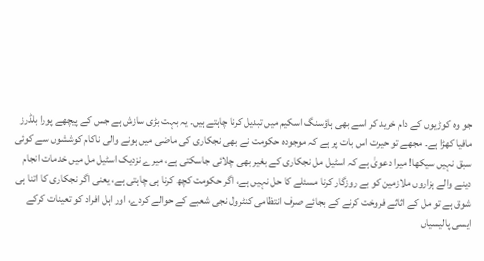جو وہ کوڑیوں کے دام خرید کر اسے بھی ہاؤسنگ اسکیم میں تبدیل کرنا چاہتے ہیں۔ یہ بہت بڑی سازش ہے جس کے پیچھے پورا بلڈرز مافیا کھڑا ہے۔ مجھے تو حیرت اس بات پر ہے کہ موجودہ حکومت نے بھی نجکاری کی ماضی میں ہونے والی ناکام کوششوں سے کوئی سبق نہیں سیکھا! میرا دعویٰ ہے کہ اسٹیل مل نجکاری کے بغیر بھی چلائی جاسکتی ہے، میرے نزدیک اسٹیل مل میں خدمات انجام دینے والے ہزاروں ملازمین کو بے روزگار کرنا مسئلے کا حل نہیں ہے، اگر حکومت کچھ کرنا ہی چاہتی ہے، یعنی اگر نجکاری کا اتنا ہی شوق ہے تو مل کے اثاثے فروخت کرنے کے بجائے صرف انتظامی کنٹرول نجی شعبے کے حوالے کردے، اور اہل افراد کو تعینات کرکے ایسی پالیسیاں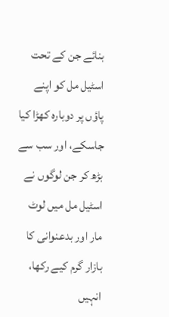بنائے جن کے تحت اسٹیل مل کو اپنے پاؤں پر دوبارہ کھڑا کیا جاسکے، اور سب سے بڑھ کر جن لوگوں نے اسٹیل مل میں لوٹ مار اور بدعنوانی کا بازار گرم کیے رکھا، انہیں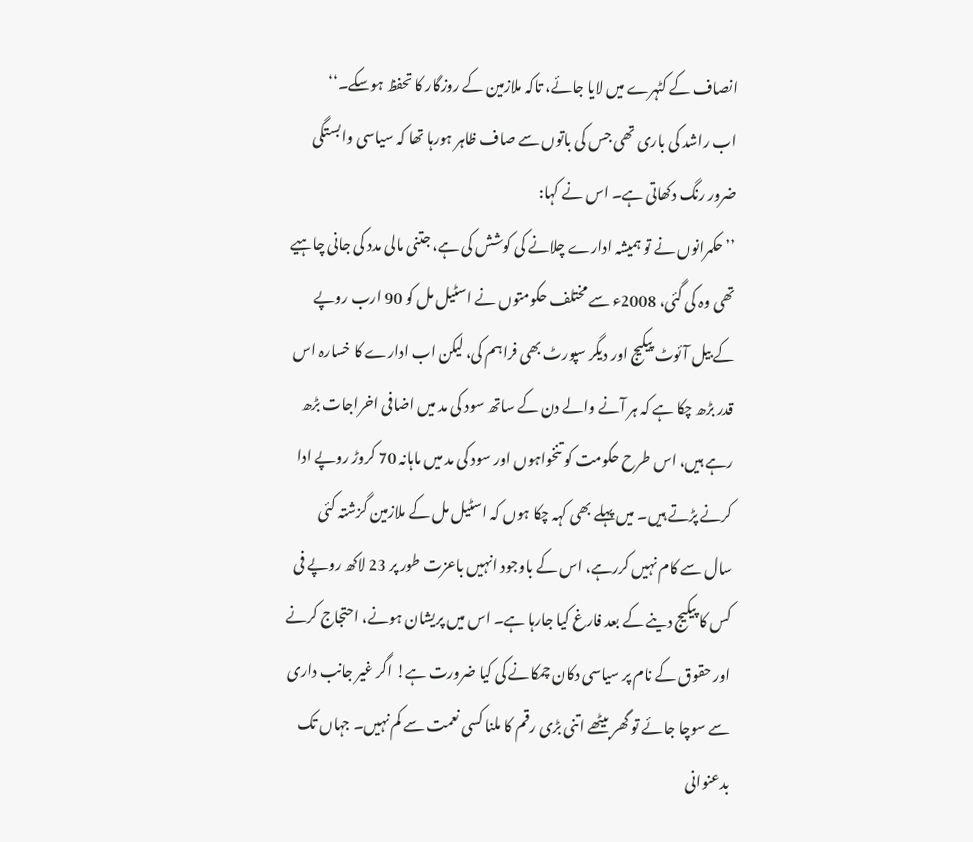انصاف کے کٹہرے میں لایا جائے، تاکہ ملازمین کے روزگار کا تحفظ ہوسکے۔‘‘
اب راشد کی باری تھی جس کی باتوں سے صاف ظاہر ہورہا تھا کہ سیاسی وابستگی ضرور رنگ دکھاتی ہے۔ اس نے کہا:
’’حکمرانوں نے تو ہمیشہ ادارے چلانے کی کوشش کی ہے، جتنی مالی مدد کی جانی چاہیے تھی وہ کی گئی، 2008ء سے مختلف حکومتوں نے اسٹیل مل کو 90 ارب روپے کے بیل آئوٹ پیکیج اور دیگر سپورٹ بھی فراہم کی، لیکن اب ادارے کا خسارہ اس قدر بڑھ چکا ہے کہ ہر آنے والے دن کے ساتھ سود کی مد میں اضافی اخراجات بڑھ رہے ہیں، اس طرح حکومت کو تنخواہوں اور سود کی مد میں ماہانہ 70 کروڑ روپے ادا کرنے پڑتے ہیں۔ میں پہلے بھی کہہ چکا ہوں کہ اسٹیل مل کے ملازمین گزشتہ کئی سال سے کام نہیں کررہے، اس کے باوجود انہیں باعزت طور پر 23 لاکھ روپے فی کس کا پیکیج دینے کے بعد فارغ کیا جارہا ہے۔ اس میں پریشان ہونے، احتجاج کرنے اور حقوق کے نام پر سیاسی دکان چمکانے کی کیا ضرورت ہے! اگر غیر جانب داری سے سوچا جائے تو گھر بیٹھے اتنی بڑی رقم کا ملنا کسی نعمت سے کم نہیں۔ جہاں تک بدعنوانی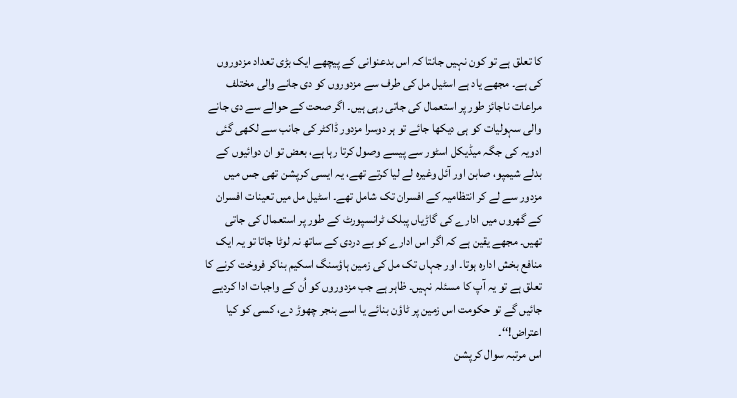کا تعلق ہے تو کون نہیں جانتا کہ اس بدعنوانی کے پیچھے ایک بڑی تعداد مزدوروں کی ہے۔ مجھے یاد ہے اسٹیل مل کی طرف سے مزدوروں کو دی جانے والی مختلف مراعات ناجائز طور پر استعمال کی جاتی رہی ہیں۔ اگر صحت کے حوالے سے دی جانے والی سہولیات کو ہی دیکھا جائے تو ہر دوسرا مزدور ڈاکٹر کی جانب سے لکھی گئی ادویہ کی جگہ میڈیکل اسٹور سے پیسے وصول کرتا رہا ہے، بعض تو ان دوائیوں کے بدلے شیمپو، صابن اور آئل وغیرہ لے لیا کرتے تھے، یہ ایسی کرپشن تھی جس میں مزدور سے لے کر انتظامیہ کے افسران تک شامل تھے۔ اسٹیل مل میں تعینات افسران کے گھروں میں ادارے کی گاڑیاں پبلک ٹرانسپورٹ کے طور پر استعمال کی جاتی تھیں۔ مجھے یقین ہے کہ اگر اس ادارے کو بے دردی کے ساتھ نہ لوٹا جاتا تو یہ ایک منافع بخش ادارہ ہوتا۔ اور جہاں تک مل کی زمین ہاؤسنگ اسکیم بناکر فروخت کرنے کا تعلق ہے تو یہ آپ کا مسئلہ نہیں۔ ظاہر ہے جب مزدوروں کو اُن کے واجبات ادا کردیے جائیں گے تو حکومت اس زمین پر ٹاؤن بنائے یا اسے بنجر چھوڑ دے، کسی کو کیا اعتراض!‘‘۔
اس مرتبہ سوال کرپشن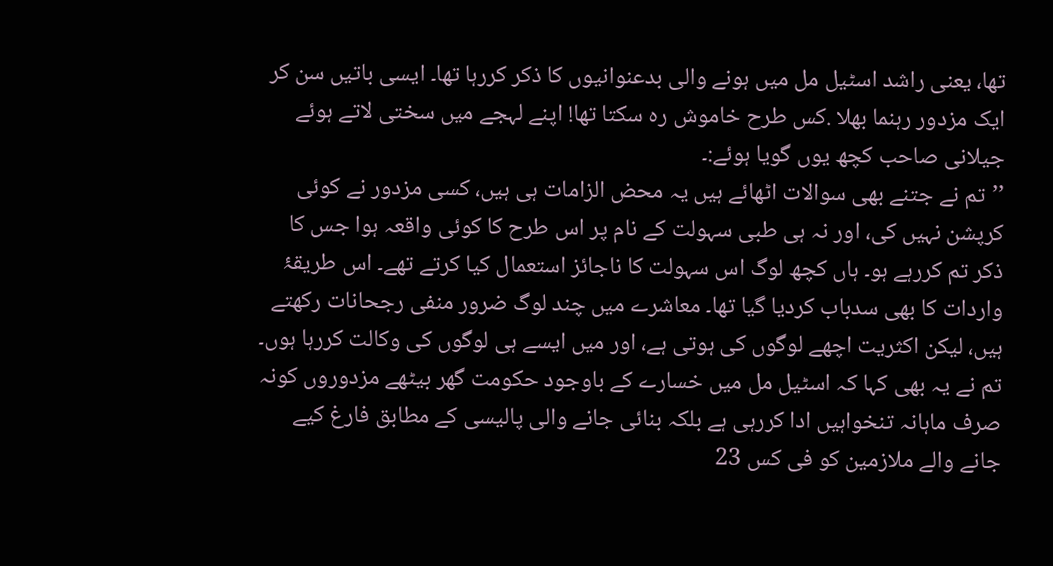تھا، یعنی راشد اسٹیل مل میں ہونے والی بدعنوانیوں کا ذکر کررہا تھا۔ ایسی باتیں سن کر ایک مزدور رہنما بھلا .کس طرح خاموش رہ سکتا تھا! اپنے لہجے میں سختی لاتے ہوئے جیلانی صاحب کچھ یوں گویا ہوئے:۔
’’تم نے جتنے بھی سوالات اٹھائے ہیں یہ محض الزامات ہی ہیں، کسی مزدور نے کوئی کرپشن نہیں کی، اور نہ ہی طبی سہولت کے نام پر اس طرح کا کوئی واقعہ ہوا جس کا ذکر تم کررہے ہو۔ ہاں کچھ لوگ اس سہولت کا ناجائز استعمال کیا کرتے تھے۔ اس طریقۂ واردات کا بھی سدباب کردیا گیا تھا۔ معاشرے میں چند لوگ ضرور منفی رجحانات رکھتے ہیں، لیکن اکثریت اچھے لوگوں کی ہوتی ہے، اور میں ایسے ہی لوگوں کی وکالت کررہا ہوں۔ تم نے یہ بھی کہا کہ اسٹیل مل میں خسارے کے باوجود حکومت گھر بیٹھے مزدوروں کونہ صرف ماہانہ تنخواہیں ادا کررہی ہے بلکہ بنائی جانے والی پالیسی کے مطابق فارغ کیے جانے والے ملازمین کو فی کس 23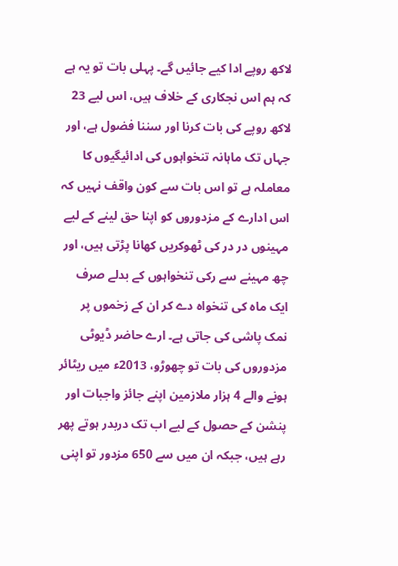لاکھ روپے ادا کیے جائیں گے۔ پہلی بات تو یہ ہے کہ ہم اس نجکاری کے خلاف ہیں، اس لیے 23 لاکھ روپے کی بات کرنا اور سننا فضول ہے، اور جہاں تک ماہانہ تنخواہوں کی ادائیگیوں کا معاملہ ہے تو اس بات سے کون واقف نہیں کہ اس ادارے کے مزدوروں کو اپنا حق لینے کے لیے مہینوں در در کی ٹھوکریں کھانا پڑتی ہیں، اور چھ مہینے سے رکی تنخواہوں کے بدلے صرف ایک ماہ کی تنخواہ دے کر ان کے زخموں پر نمک پاشی کی جاتی ہے۔ ارے حاضر ڈیوٹی مزدوروں کی بات تو چھوڑو، 2013ء میں ریٹائر ہونے والے 4 ہزار ملازمین اپنے جائز واجبات اور پنشن کے حصول کے لیے اب تک دربدر ہوتے پھر رہے ہیں، جبکہ ان میں سے 650 مزدور تو اپنی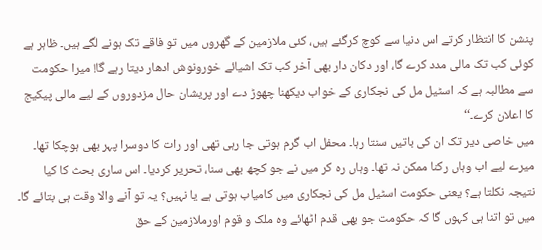پنشن کا انتظار کرتے اس دنیا سے کوچ کرگئے ہیں، کئی ملازمین کے گھروں میں تو فاقے تک ہونے لگے ہیں۔ ظاہر ہے کوئی کب تک مالی مدد کرے گا، اور دکان دار بھی آخر کب تک اشیائے خورونوش ادھار دیتا رہے گا! میرا حکومت سے مطالبہ ہے کہ اسٹیل مل کی نجکاری کے خواب دیکھنا چھوڑ دے اور پریشان حال مزدوروں کے لیے مالی پیکیج کا اعلان کرے۔‘‘
میں خاصی دیر تک ان کی باتیں سنتا رہا۔ محفل اب گرم ہوتی جا رہی تھی اور رات کا دوسرا پہر بھی ہوچکا تھا۔ میرے لیے اب وہاں رکنا ممکن نہ تھا۔ وہاں رہ کر میں نے جو کچھ بھی سنا، تحریر کردیا۔ اس ساری بحث کا کیا نتیجہ نکلتا ہے؟ یعنی حکومت اسٹیل مل کی نجکاری میں کامیاب ہوتی ہے یا نہیں؟ یہ تو آنے والا وقت ہی بتائے گا۔ میں تو اتنا ہی کہوں گا کہ حکومت جو بھی قدم اٹھائے وہ ملک و قوم اورملازمین کے حق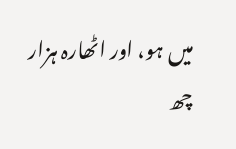میں ہو، اور اٹھارہ ہزار چھ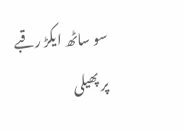سو ساٹھ ایکڑ رقبے پر پھیلی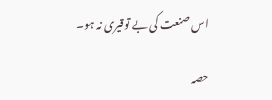اس صنعت کی بے توقیری نہ ہو۔

حصہ